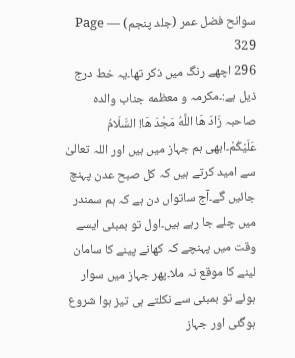سوانح فضل عمر (جلد پنجم) — Page 329
296 اچھے رنگ میں ذکر تھا۔یہ خط درج ذیل ہے:۔مکرمہ و معظمه جناب والدہ صاحبہ زَادَ هَا اللَّهُ مَجْدَ هَا! السَّلَامُ عَلَيْكُمْ۔ابھی ہم جہاز میں ہیں اور اللہ تعالیٰ سے امید کرتے ہیں کہ کل صبح عدن پہنچ جائیں گے۔آج ساتواں دن ہے کہ ہم سمندر میں چلے جا رہے ہیں۔اول تو بمبئی ایسے وقت میں پہنچے کہ کھانے پینے کا سامان لینے کا موقع نہ ملا۔پھر جہاز میں سوار ہوئے تو بمبئی سے نکلتے ہی تیز ہوا شروع ہوگئی اور جہاز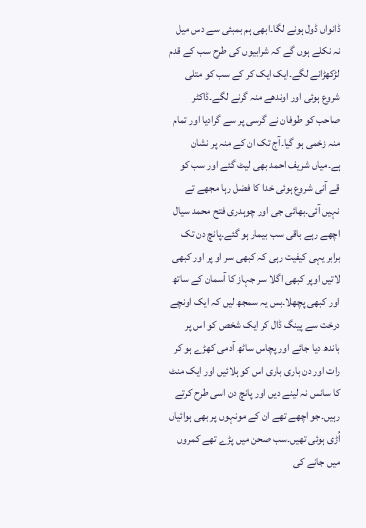ڈانواں ڈول ہونے لگا۔ابھی ہم بمبئی سے دس میل نہ نکلے ہوں گے کہ شرابیوں کی طرح سب کے قدم لڑکھڑانے لگے۔ایک ایک کر کے سب کو متلی شروع ہوئی اور اوندھے منہ گرنے لگے۔ڈاکٹر صاحب کو طوفان نے گرسی پر سے گرادیا اور تمام منہ زخمی ہو گیا۔آج تک ان کے منہ پر نشان ہے۔میاں شریف احمد بھی لیٹ گئے اور سب کو قے آنی شروع ہوئی خدا کا فضل رہا مجھے تے نہیں آئی۔بھائی جی اور چوہدری فتح محمد سیال اچھے رہے باقی سب بیمار ہو گئے۔پانچ دن تک برابر یہی کیفیت رہی کہ کبھی سر او پر اور کبھی لاتیں اوپر کبھی اگلا سر جہاز کا آسمان کے ساتھ اور کبھی پچھلا۔بس یہ سمجھ لیں کہ ایک اونچے درخت سے پینگ ڈال کر ایک شخص کو اس پر باندھ دیا جائے اور پچاس ساٹھ آدمی کھڑے ہو کر رات اور دن باری باری اس کو ہلائیں اور ایک منٹ کا سانس نہ لینے دیں اور پانچ دن اسی طرح کرتے رہیں۔جو اچھے تھے ان کے مونہوں پر بھی ہوائیاں اُڑی ہوئی تھیں۔سب صحن میں پڑے تھے کمروں میں جانے کی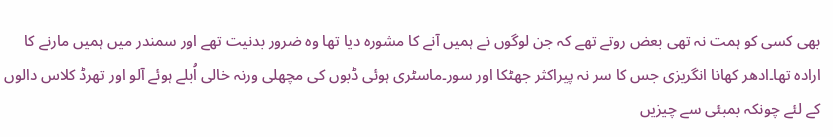بھی کسی کو ہمت نہ تھی بعض روتے تھے کہ جن لوگوں نے ہمیں آنے کا مشورہ دیا تھا وہ ضرور بدنیت تھے اور سمندر میں ہمیں مارنے کا ارادہ تھا۔ادھر کھانا انگریزی جس کا سر نہ پیراکثر جھٹکا اور سور۔ماسٹری ہوئی ڈبوں کی مچھلی ورنہ خالی اُبلے ہوئے آلو اور تھرڈ کلاس دالوں کے لئے چونکہ بمبئی سے چیزیں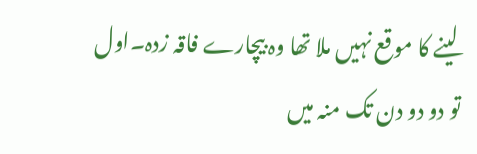لینے کا موقع نہیں ملا تھا وہ بیچارے فاقہ زدہ۔اول تو دو دو دن تک منہ میں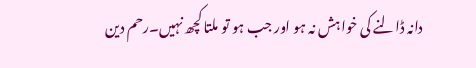دانہ ڈالنے کی خواہش نہ ہو اور جب ہو تو ملتا کچھ نہیں۔رحم دین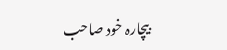بیچارہ خود صاحب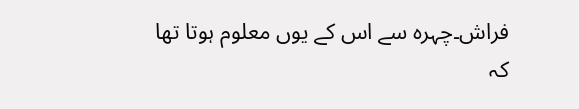فراش۔چہرہ سے اس کے یوں معلوم ہوتا تھا کہ